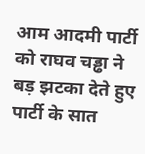आम आदमी पार्टी को राघव चड्ढा ने बड़ झटका देते हुए पार्टी के सात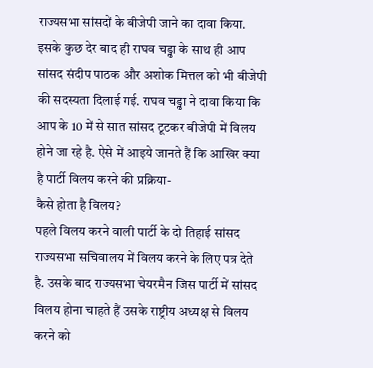राज्यसभा सांसदों के बीजेपी जाने का दावा किया. इसके कुछ देर बाद ही राघव चड्ढा के साथ ही आप सांसद संदीप पाठक और अशोक मित्तल को भी बीजेपी की सदस्यता दिलाई गई. राघव चड्ढा ने दावा किया कि आप के 10 में से सात सांसद टूटकर बीजेपी में विलय होने जा रहे है. ऐसे में आइये जानते हैं कि आखिर क्या है पार्टी विलय करने की प्रक्रिया-
कैसे होता है विलय?
पहले विलय करने वाली पार्टी के दो तिहाई सांसद राज्यसभा सचिवालय में विलय करने के लिए पत्र देते है. उसके बाद राज्यसभा चेयरमैन जिस पार्टी में सांसद विलय होना चाहते हैं उसके राष्ट्रीय अध्यक्ष से विलय करने को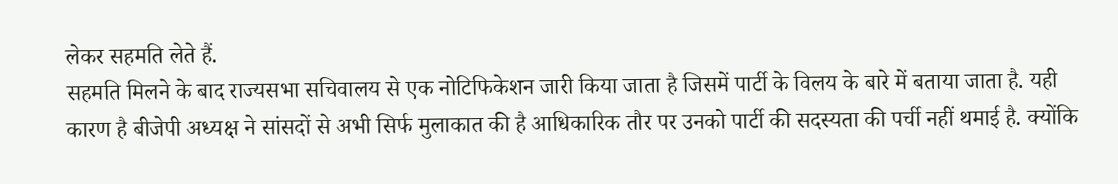लेकर सहमति लेते हैं.
सहमति मिलने के बाद राज्यसभा सचिवालय से एक नोटिफिकेशन जारी किया जाता है जिसमें पार्टी के विलय के बारे में बताया जाता है. यही कारण है बीजेपी अध्यक्ष ने सांसदों से अभी सिर्फ मुलाकात की है आधिकारिक तौर पर उनको पार्टी की सदस्यता की पर्ची नहीं थमाई है. क्योंकि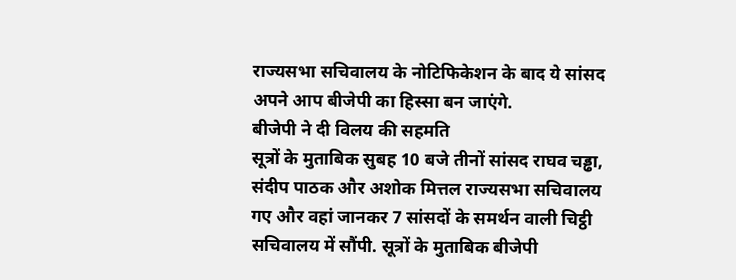राज्यसभा सचिवालय के नोटिफिकेशन के बाद ये सांसद अपने आप बीजेपी का हिस्सा बन जाएंगे.
बीजेपी ने दी विलय की सहमति
सूत्रों के मुताबिक सुबह 10 बजे तीनों सांसद राघव चड्ढा, संदीप पाठक और अशोक मित्तल राज्यसभा सचिवालय गए और वहां जानकर 7 सांसदों के समर्थन वाली चिट्ठी सचिवालय में सौंपी. सूत्रों के मुताबिक बीजेपी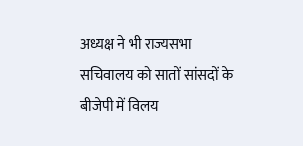अध्यक्ष ने भी राज्यसभा सचिवालय को सातों सांसदों के बीजेपी में विलय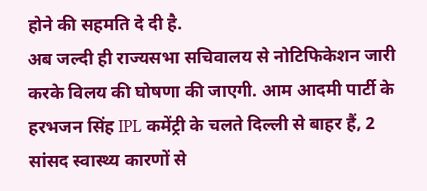होने की सहमति दे दी है.
अब जल्दी ही राज्यसभा सचिवालय से नोटिफिकेशन जारी करके विलय की घोषणा की जाएगी. आम आदमी पार्टी के हरभजन सिंह IPL कमेंट्री के चलते दिल्ली से बाहर हैं, 2 सांसद स्वास्थ्य कारणों से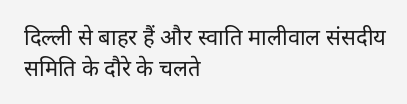दिल्ली से बाहर हैं और स्वाति मालीवाल संसदीय समिति के दौरे के चलते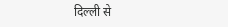दिल्ली से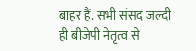बाहर हैं. सभी संसद जल्दी ही बीजेपी नेतृत्व से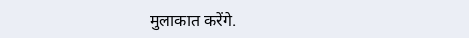मुलाकात करेंगे.